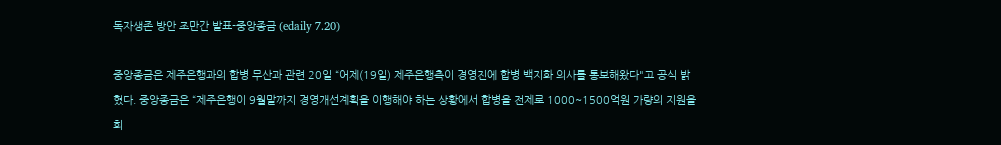독자생존 방안 조만간 발표-중앙종금 (edaily 7.20)

중앙종금은 제주은행과의 합병 무산과 관련 20일 “어제(19일) 제주은행측이 경영진에 합병 백지화 의사를 통보해왔다"고 공식 밝혔다. 중앙종금은 “제주은행이 9월말까지 경영개선계획을 이행해야 하는 상황에서 합병을 전제로 1000~1500억원 가량의 지원을 희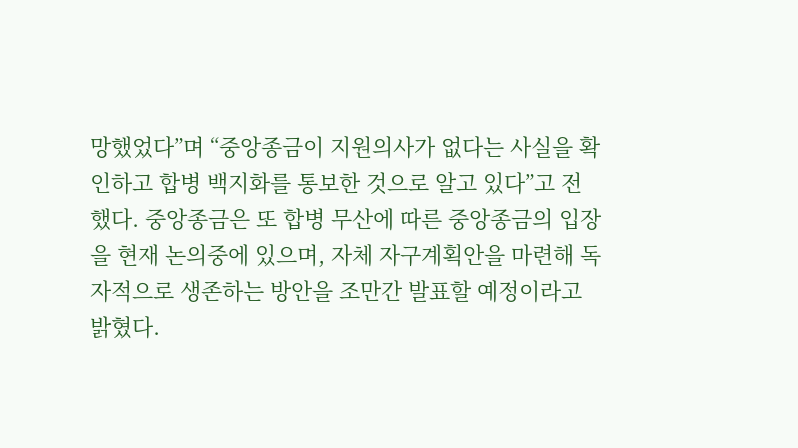망했었다”며 “중앙종금이 지원의사가 없다는 사실을 확인하고 합병 백지화를 통보한 것으로 알고 있다”고 전했다. 중앙종금은 또 합병 무산에 따른 중앙종금의 입장을 현재 논의중에 있으며, 자체 자구계획안을 마련해 독자적으로 생존하는 방안을 조만간 발표할 예정이라고 밝혔다.